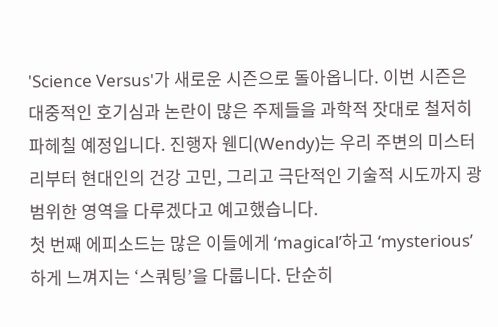'Science Versus'가 새로운 시즌으로 돌아옵니다. 이번 시즌은 대중적인 호기심과 논란이 많은 주제들을 과학적 잣대로 철저히 파헤칠 예정입니다. 진행자 웬디(Wendy)는 우리 주변의 미스터리부터 현대인의 건강 고민, 그리고 극단적인 기술적 시도까지 광범위한 영역을 다루겠다고 예고했습니다.
첫 번째 에피소드는 많은 이들에게 ‘magical’하고 ‘mysterious’하게 느껴지는 ‘스쿼팅’을 다룹니다. 단순히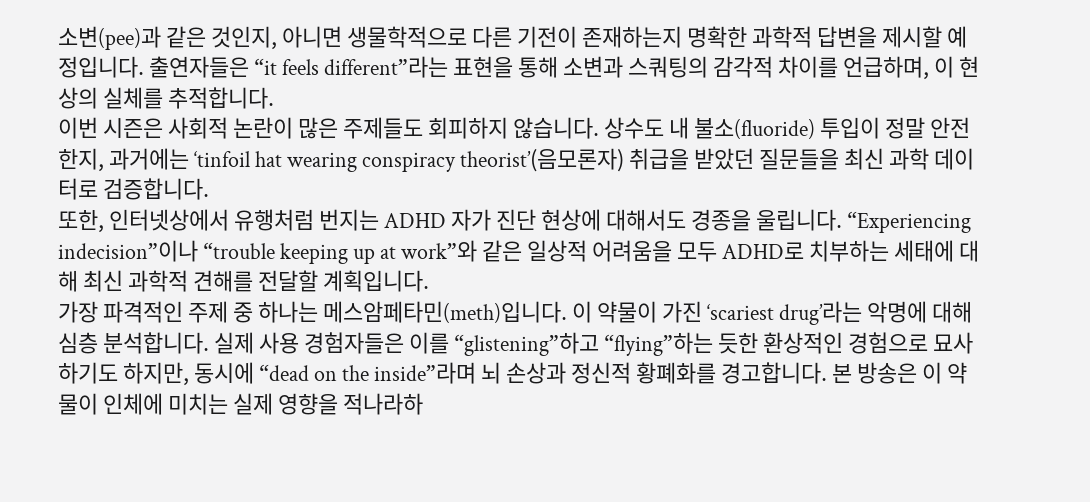소변(pee)과 같은 것인지, 아니면 생물학적으로 다른 기전이 존재하는지 명확한 과학적 답변을 제시할 예정입니다. 출연자들은 “it feels different”라는 표현을 통해 소변과 스쿼팅의 감각적 차이를 언급하며, 이 현상의 실체를 추적합니다.
이번 시즌은 사회적 논란이 많은 주제들도 회피하지 않습니다. 상수도 내 불소(fluoride) 투입이 정말 안전한지, 과거에는 ‘tinfoil hat wearing conspiracy theorist’(음모론자) 취급을 받았던 질문들을 최신 과학 데이터로 검증합니다.
또한, 인터넷상에서 유행처럼 번지는 ADHD 자가 진단 현상에 대해서도 경종을 울립니다. “Experiencing indecision”이나 “trouble keeping up at work”와 같은 일상적 어려움을 모두 ADHD로 치부하는 세태에 대해 최신 과학적 견해를 전달할 계획입니다.
가장 파격적인 주제 중 하나는 메스암페타민(meth)입니다. 이 약물이 가진 ‘scariest drug’라는 악명에 대해 심층 분석합니다. 실제 사용 경험자들은 이를 “glistening”하고 “flying”하는 듯한 환상적인 경험으로 묘사하기도 하지만, 동시에 “dead on the inside”라며 뇌 손상과 정신적 황폐화를 경고합니다. 본 방송은 이 약물이 인체에 미치는 실제 영향을 적나라하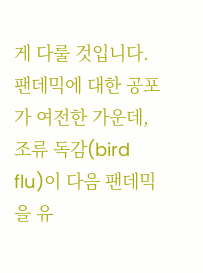게 다룰 것입니다.
팬데믹에 대한 공포가 여전한 가운데, 조류 독감(bird flu)이 다음 팬데믹을 유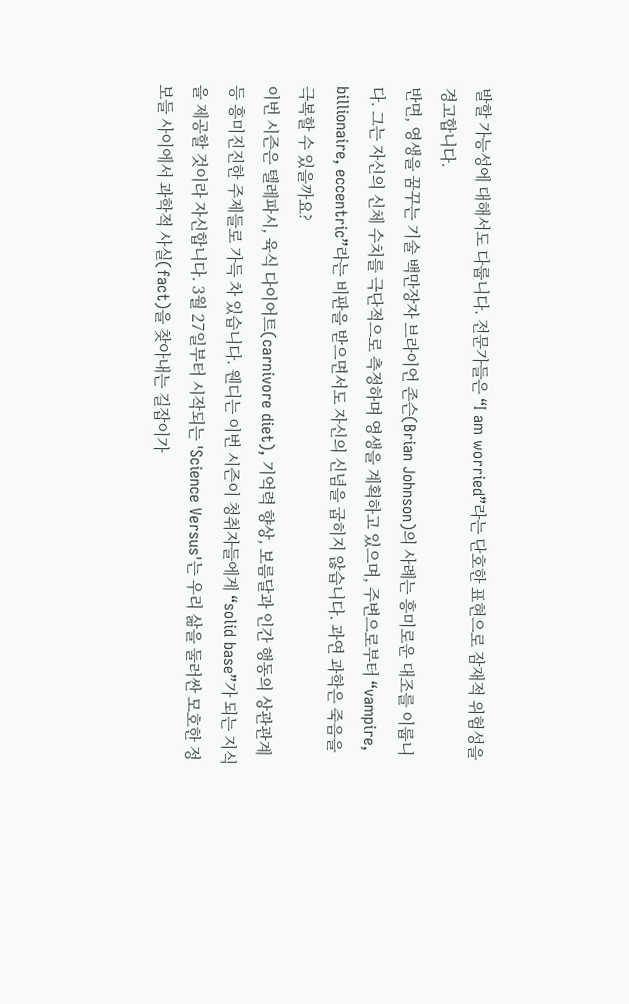발할 가능성에 대해서도 다룹니다. 전문가들은 “I am worried”라는 단호한 표현으로 잠재적 위험성을 경고합니다.
반면, 영생을 꿈꾸는 기술 백만장자 브라이언 존슨(Brian Johnson)의 사례는 흥미로운 대조를 이룹니다. 그는 자신의 신체 수치를 극단적으로 측정하며 영생을 계획하고 있으며, 주변으로부터 “vampire, billionaire, eccentric”라는 비판을 받으면서도 자신의 신념을 굽히지 않습니다. 과연 과학은 죽음을 극복할 수 있을까요?
이번 시즌은 텔레파시, 육식 다이어트(carnivore diet), 기억력 향상, 보름달과 인간 행동의 상관관계 등 흥미진진한 주제들로 가득 차 있습니다. 웬디는 이번 시즌이 청취자들에게 “solid base”가 되는 지식을 제공할 것이라 자신합니다. 3월 27일부터 시작되는 'Science Versus'는 우리 삶을 둘러싼 모호한 정보들 사이에서 과학적 사실(fact)을 찾아내는 길잡이가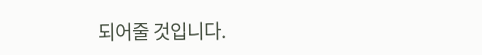되어줄 것입니다.